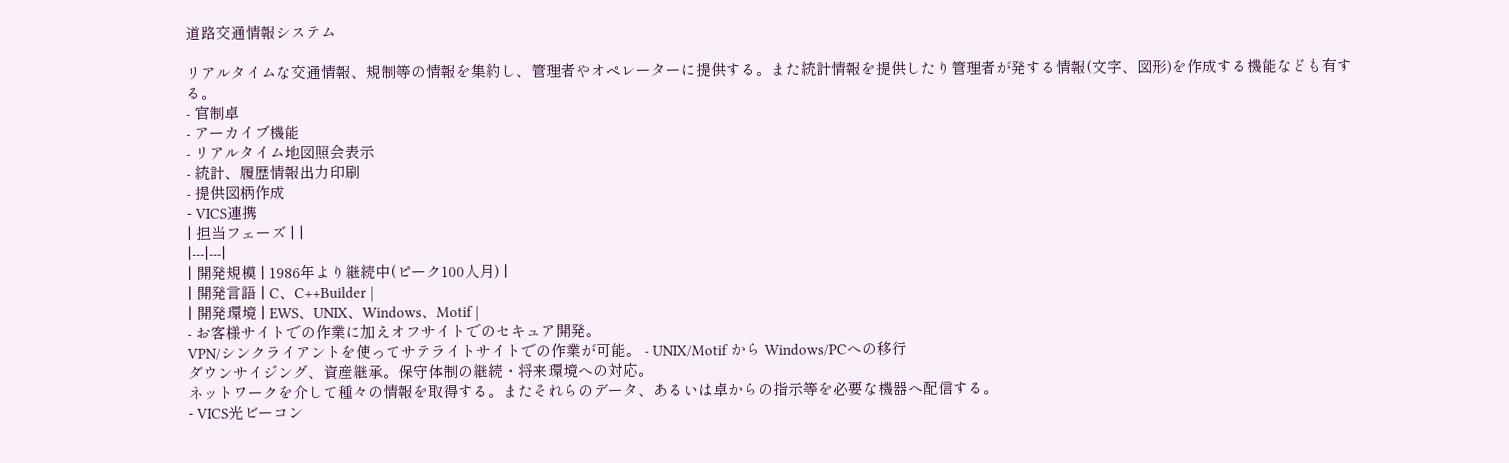道路交通情報システム

リアルタイムな交通情報、規制等の情報を集約し、管理者やオペレーターに提供する。また統計情報を提供したり管理者が発する情報(文字、図形)を作成する機能なども有する。
- 官制卓
- アーカイブ機能
- リアルタイム地図照会表示
- 統計、履歴情報出力印刷
- 提供図柄作成
- VICS連携
| 担当フェーズ | |
|---|---|
| 開発規模 | 1986年より継続中(ピーク100人月) |
| 開発言語 | C、C++Builder |
| 開発環境 | EWS、UNIX、Windows、Motif |
- お客様サイトでの作業に加えオフサイトでのセキュア開発。
VPN/シンクライアントを使ってサテライトサイトでの作業が可能。 - UNIX/Motif から Windows/PCへの移行
ダウンサイジング、資産継承。保守体制の継続・将来環境への対応。
ネットワークを介して種々の情報を取得する。またそれらのデータ、あるいは卓からの指示等を必要な機器へ配信する。
- VICS光ビーコン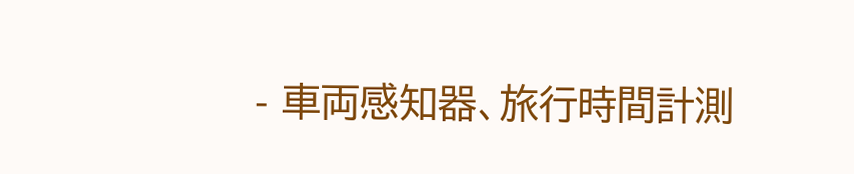- 車両感知器、旅行時間計測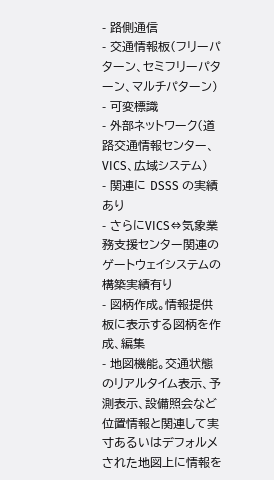- 路側通信
- 交通情報板(フリーパターン、セミフリーパターン、マルチパターン)
- 可変標識
- 外部ネットワーク(道路交通情報センター、VICS、広域システム)
- 関連に DSSS の実績あり
- さらにVICS⇔気象業務支援センター関連のゲートウェイシステムの構築実績有り
- 図柄作成。情報提供板に表示する図柄を作成、編集
- 地図機能。交通状態のリアルタイム表示、予測表示、設備照会など位置情報と関連して実寸あるいはデフォルメされた地図上に情報を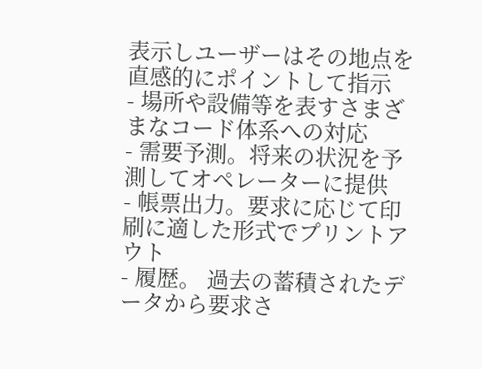表示しユーザーはその地点を直感的にポイントして指示
- 場所や設備等を表すさまざまなコード体系への対応
- 需要予測。将来の状況を予測してオペレーターに提供
- 帳票出力。要求に応じて印刷に適した形式でプリントアウト
- 履歴。 過去の蓄積されたデータから要求さ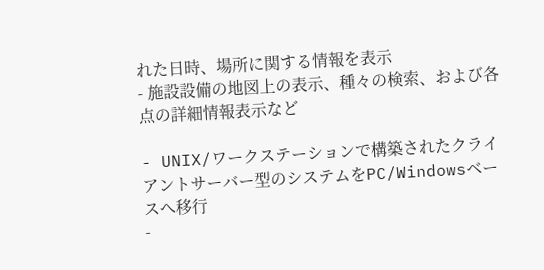れた日時、場所に関する情報を表示
- 施設設備の地図上の表示、種々の検索、および各点の詳細情報表示など

- UNIX/ワークステーションで構築されたクライアントサーバー型のシステムをPC/Windowsベースへ移行
-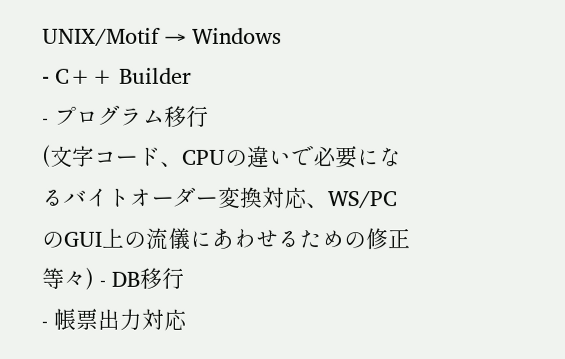UNIX/Motif → Windows
- C++ Builder
- プログラム移行
(文字コード、CPUの違いで必要になるバイトオーダー変換対応、WS/PCのGUI上の流儀にあわせるための修正等々) - DB移行
- 帳票出力対応